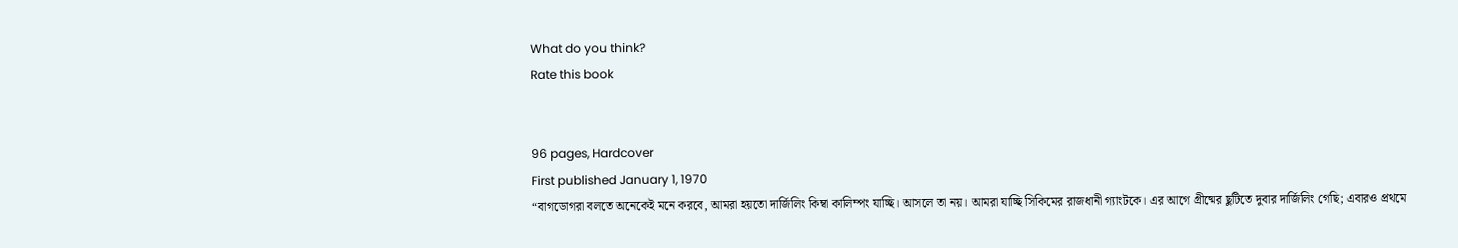What do you think?
Rate this book


96 pages, Hardcover
First published January 1, 1970
“বাগডোগরা বলতে অনেকেই মনে করবে, আমরা হয়তো দার্জিলিং কিম্বা কালিম্পং যাচ্ছি। আসলে তা নয়। আমরা যাচ্ছি সিকিমের রাজধানী গ্যাংটকে। এর আগে গ্রীষ্মের ছুটিতে দুবার দার্জিলিং গেছি; এবারও প্রথমে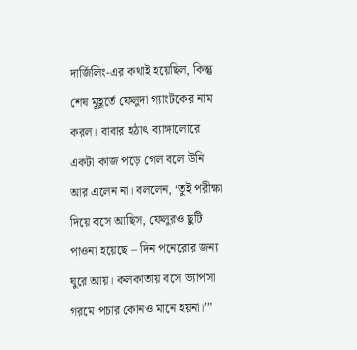দার্জিলিং-এর কথাই হয়েছিল, কিন্তু শেষ মূহূর্তে ফেলুদা গ্যাংটকের নাম করল। বাবার হঠাৎ ব্যাঙ্গালোরে একটা কাজ পড়ে গেল বলে উনি আর এলেন না। বললেন, ‘তুই পরীক্ষা দিয়ে বসে আছিস, ফেলুরও ছুটি পাওনা হয়েছে – দিন পনেরোর জন্য ঘুরে আয়। কলকাতায় বসে ভ্যাপসা গরমে পচার কোনও মানে হয়না।’”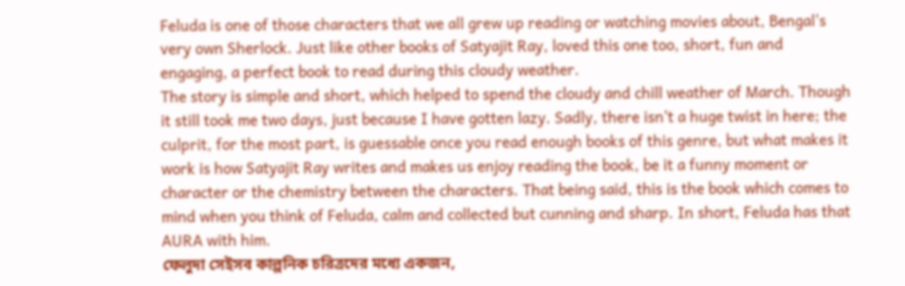Feluda is one of those characters that we all grew up reading or watching movies about, Bengal's very own Sherlock. Just like other books of Satyajit Ray, loved this one too, short, fun and engaging, a perfect book to read during this cloudy weather.
The story is simple and short, which helped to spend the cloudy and chill weather of March. Though it still took me two days, just because I have gotten lazy. Sadly, there isn't a huge twist in here; the culprit, for the most part, is guessable once you read enough books of this genre, but what makes it work is how Satyajit Ray writes and makes us enjoy reading the book, be it a funny moment or character or the chemistry between the characters. That being said, this is the book which comes to mind when you think of Feluda, calm and collected but cunning and sharp. In short, Feluda has that AURA with him.
ফেলুদা সেইসব কাল্পনিক চরিত্রদের মধ্যে একজন,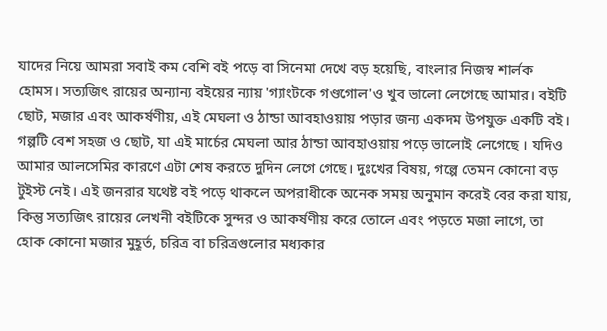যাদের নিয়ে আমরা সবাই কম বেশি বই পড়ে বা সিনেমা দেখে বড় হয়েছি, বাংলার নিজস্ব শার্লক হোমস। সত্যজিৎ রায়ের অন্যান্য বইয়ের ন্যায় 'গ্যাংটকে গণ্ডগোল'ও খুব ভালো লেগেছে আমার। বইটি ছোট, মজার এবং আকর্ষণীয়, এই মেঘলা ও ঠান্ডা আবহাওয়ায় পড়ার জন্য একদম উপযুক্ত একটি বই।
গল্পটি বেশ সহজ ও ছোট, যা এই মার্চের মেঘলা আর ঠান্ডা আবহাওয়ায় পড়ে ভালোই লেগেছে । যদিও আমার আলসেমির কারণে এটা শেষ করতে দুদিন লেগে গেছে। দুঃখের বিষয়, গল্পে তেমন কোনো বড় টুইস্ট নেই। এই জনরার যথেষ্ট বই পড়ে থাকলে অপরাধীকে অনেক সময় অনুমান করেই বের করা যায়, কিন্তু সত্যজিৎ রায়ের লেখনী বইটিকে সুন্দর ও আকর্ষণীয় করে তোলে এবং পড়তে মজা লাগে, তা হোক কোনো মজার মুহূর্ত, চরিত্র বা চরিত্রগুলোর মধ্যকার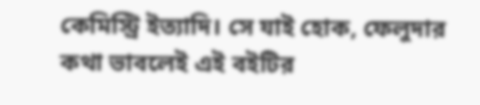কেমিস্ট্রি ইত্যাদি। সে যাই হোক, ফেলুদার কথা ভাবলেই এই বইটির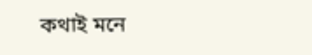কথাই মনে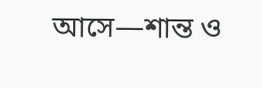আসে—শান্ত ও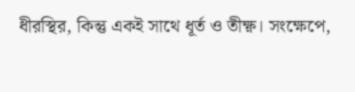ধীরস্থির, কিন্তু একই সাথে ধূর্ত ও তীক্ষ্ণ। সংক্ষেপে,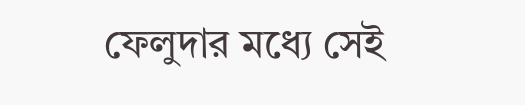ফেলুদার মধ্যে সেই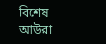বিশেষ আউরা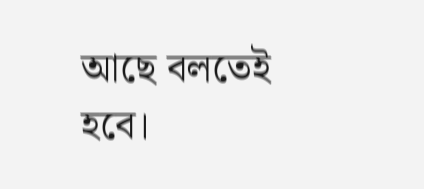আছে বলতেই হবে।